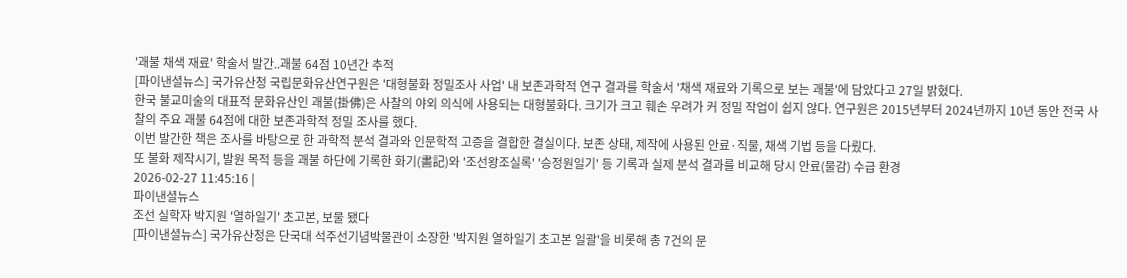'괘불 채색 재료' 학술서 발간..괘불 64점 10년간 추적
[파이낸셜뉴스] 국가유산청 국립문화유산연구원은 '대형불화 정밀조사 사업' 내 보존과학적 연구 결과를 학술서 '채색 재료와 기록으로 보는 괘불'에 담았다고 27일 밝혔다.
한국 불교미술의 대표적 문화유산인 괘불(掛佛)은 사찰의 야외 의식에 사용되는 대형불화다. 크기가 크고 훼손 우려가 커 정밀 작업이 쉽지 않다. 연구원은 2015년부터 2024년까지 10년 동안 전국 사찰의 주요 괘불 64점에 대한 보존과학적 정밀 조사를 했다.
이번 발간한 책은 조사를 바탕으로 한 과학적 분석 결과와 인문학적 고증을 결합한 결실이다. 보존 상태, 제작에 사용된 안료·직물, 채색 기법 등을 다뤘다.
또 불화 제작시기, 발원 목적 등을 괘불 하단에 기록한 화기(畵記)와 '조선왕조실록' '승정원일기' 등 기록과 실제 분석 결과를 비교해 당시 안료(물감) 수급 환경
2026-02-27 11:45:16 |
파이낸셜뉴스
조선 실학자 박지원 '열하일기' 초고본, 보물 됐다
[파이낸셜뉴스] 국가유산청은 단국대 석주선기념박물관이 소장한 '박지원 열하일기 초고본 일괄'을 비롯해 총 7건의 문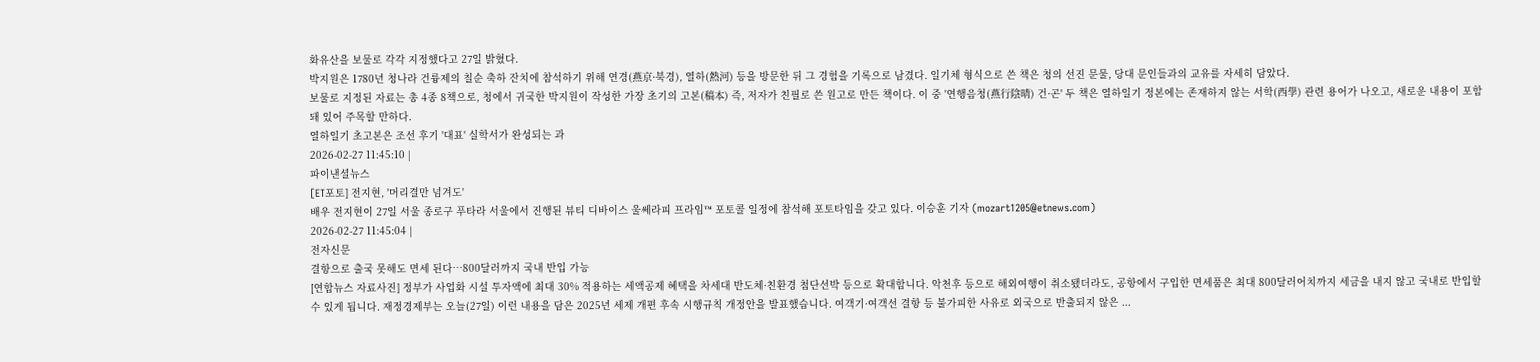화유산을 보물로 각각 지정했다고 27일 밝혔다.
박지원은 1780년 청나라 건륭제의 칠순 축하 잔치에 참석하기 위해 연경(燕京·북경), 열하(熱河) 등을 방문한 뒤 그 경험을 기록으로 남겼다. 일기체 형식으로 쓴 책은 청의 선진 문물, 당대 문인들과의 교유를 자세히 담았다.
보물로 지정된 자료는 총 4종 8책으로, 청에서 귀국한 박지원이 작성한 가장 초기의 고본(稿本) 즉, 저자가 친필로 쓴 원고로 만든 책이다. 이 중 '연행음청(燕行陰晴) 건·곤' 두 책은 열하일기 정본에는 존재하지 않는 서학(西學) 관련 용어가 나오고, 새로운 내용이 포함돼 있어 주목할 만하다.
열하일기 초고본은 조선 후기 '대표' 실학서가 완성되는 과
2026-02-27 11:45:10 |
파이낸셜뉴스
[ET포토] 전지현, '머리결만 넘겨도'
배우 전지현이 27일 서울 종로구 푸타라 서울에서 진행된 뷰티 디바이스 울쎄라피 프라임™ 포토콜 일정에 참석해 포토타임을 갖고 있다. 이승훈 기자 (mozart1205@etnews.com)
2026-02-27 11:45:04 |
전자신문
결항으로 출국 못해도 면세 된다…800달러까지 국내 반입 가능
[연합뉴스 자료사진] 정부가 사업화 시설 투자액에 최대 30% 적용하는 세액공제 혜택을 차세대 반도체·친환경 첨단선박 등으로 확대합니다. 악천후 등으로 해외여행이 취소됐더라도, 공항에서 구입한 면세품은 최대 800달러어치까지 세금을 내지 않고 국내로 반입할 수 있게 됩니다. 재정경제부는 오늘(27일) 이런 내용을 담은 2025년 세제 개편 후속 시행규칙 개정안을 발표했습니다. 여객기·여객선 결항 등 불가피한 사유로 외국으로 반출되지 않은 ...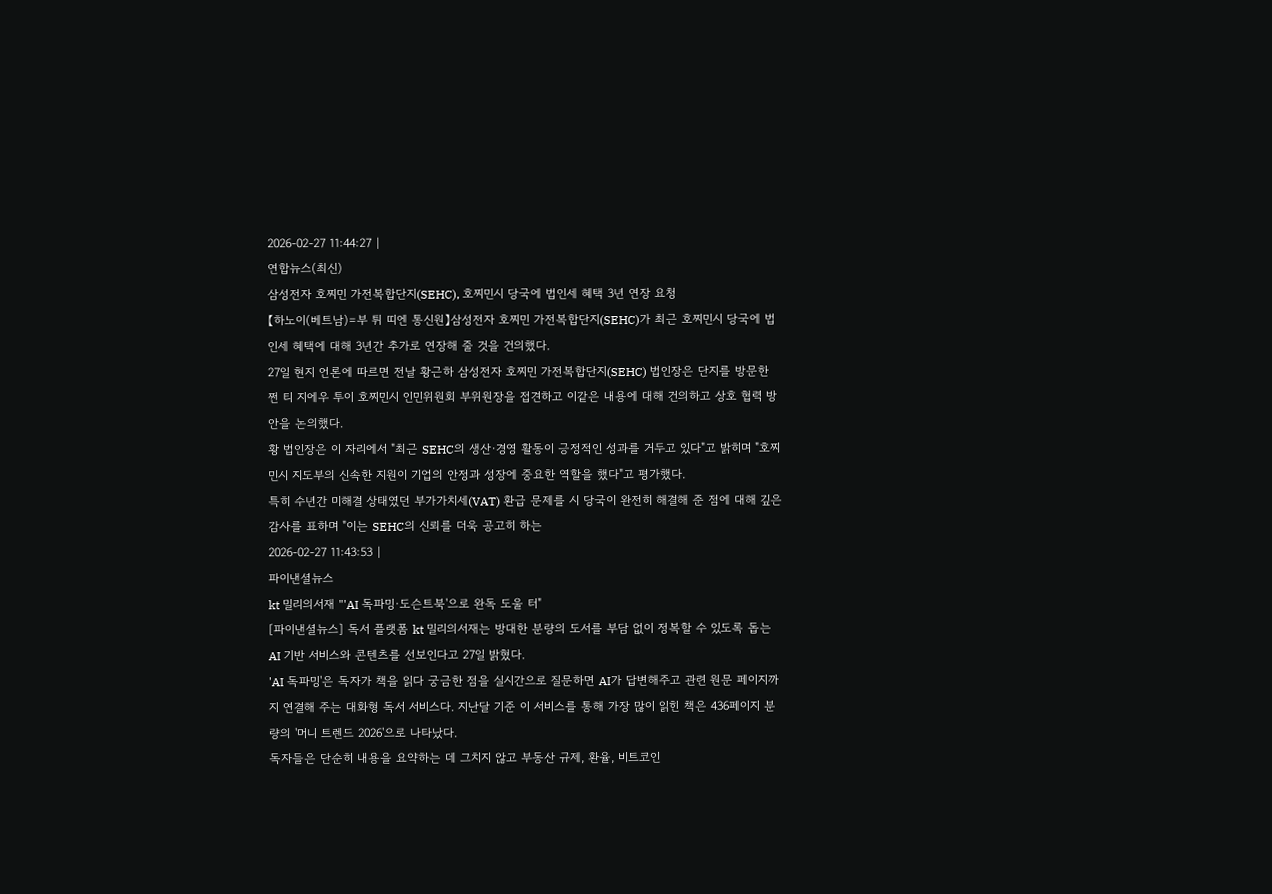2026-02-27 11:44:27 |
연합뉴스(최신)
삼성전자 호찌민 가전복합단지(SEHC), 호찌민시 당국에 법인세 혜택 3년 연장 요청
【하노이(베트남)=부 튀 띠엔 통신원】삼성전자 호찌민 가전복합단지(SEHC)가 최근 호찌민시 당국에 법인세 혜택에 대해 3년간 추가로 연장해 줄 것을 건의했다.
27일 현지 언론에 따르면 전날 황근하 삼성전자 호찌민 가전복합단지(SEHC) 법인장은 단지를 방문한 쩐 티 지에우 투이 호찌민시 인민위원회 부위원장을 접견하고 이같은 내용에 대해 건의하고 상호 협력 방안을 논의했다.
황 법인장은 이 자리에서 "최근 SEHC의 생산·경영 활동이 긍정적인 성과를 거두고 있다"고 밝히며 "호찌민시 지도부의 신속한 지원이 기업의 안정과 성장에 중요한 역할을 했다"고 평가했다.
특히 수년간 미해결 상태였던 부가가치세(VAT) 환급 문제를 시 당국이 완전히 해결해 준 점에 대해 깊은 감사를 표하며 "이는 SEHC의 신뢰를 더욱 공고히 하는
2026-02-27 11:43:53 |
파이낸셜뉴스
kt 밀리의서재 "'AI 독파밍·도슨트북'으로 완독 도울 터"
[파이낸셜뉴스] 독서 플랫폼 kt 밀리의서재는 방대한 분량의 도서를 부담 없이 정복할 수 있도록 돕는 AI 기반 서비스와 콘텐츠를 선보인다고 27일 밝혔다.
'AI 독파밍'은 독자가 책을 읽다 궁금한 점을 실시간으로 질문하면 AI가 답변해주고 관련 원문 페이지까지 연결해 주는 대화형 독서 서비스다. 지난달 기준 이 서비스를 통해 가장 많이 읽힌 책은 436페이지 분량의 '머니 트렌드 2026'으로 나타났다.
독자들은 단순히 내용을 요약하는 데 그치지 않고 부동산 규제, 환율, 비트코인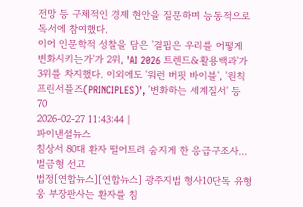전망 등 구체적인 경제 현안을 질문하며 능동적으로 독서에 참여했다.
이어 인문학적 성찰을 담은 '결핍은 우리를 어떻게 변화시키는가'가 2위, 'AI 2026 트렌드&활용백과'가 3위를 차지했다. 이외에도 '워런 버핏 바이블', '원칙 프린서플즈(PRINCIPLES)', '변화하는 세계질서' 등 70
2026-02-27 11:43:44 |
파이낸셜뉴스
침상서 80대 환자 떨어트려 숨지게 한 응급구조사…벌금형 선고
법정[연합뉴스][연합뉴스] 광주지법 형사10단독 유형웅 부장판사는 환자를 침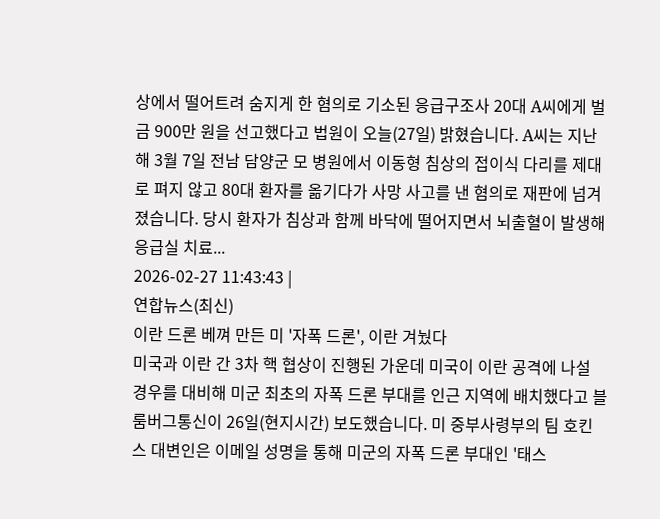상에서 떨어트려 숨지게 한 혐의로 기소된 응급구조사 20대 A씨에게 벌금 900만 원을 선고했다고 법원이 오늘(27일) 밝혔습니다. A씨는 지난해 3월 7일 전남 담양군 모 병원에서 이동형 침상의 접이식 다리를 제대로 펴지 않고 80대 환자를 옮기다가 사망 사고를 낸 혐의로 재판에 넘겨졌습니다. 당시 환자가 침상과 함께 바닥에 떨어지면서 뇌출혈이 발생해 응급실 치료...
2026-02-27 11:43:43 |
연합뉴스(최신)
이란 드론 베껴 만든 미 '자폭 드론', 이란 겨눴다
미국과 이란 간 3차 핵 협상이 진행된 가운데 미국이 이란 공격에 나설 경우를 대비해 미군 최초의 자폭 드론 부대를 인근 지역에 배치했다고 블룸버그통신이 26일(현지시간) 보도했습니다. 미 중부사령부의 팀 호킨스 대변인은 이메일 성명을 통해 미군의 자폭 드론 부대인 '태스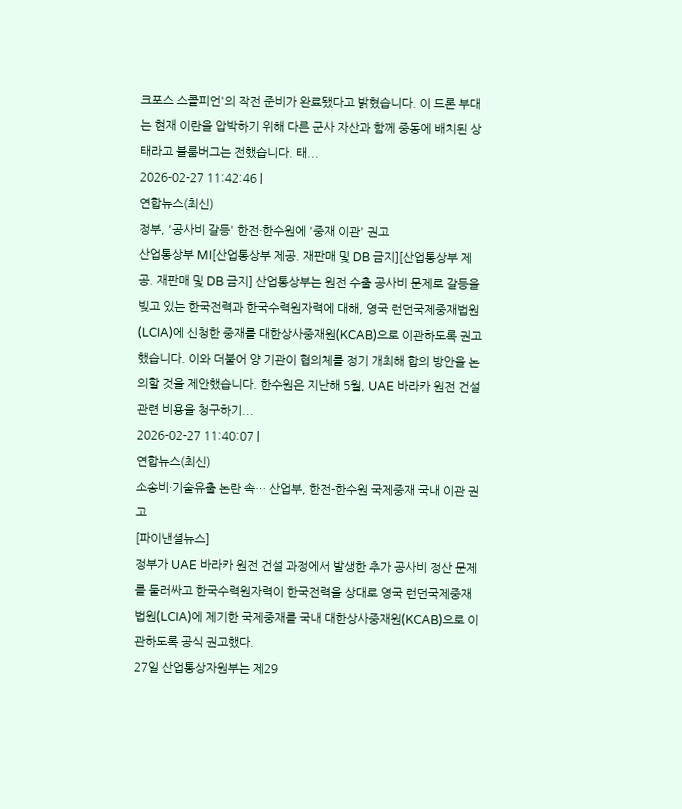크포스 스콜피언'의 작전 준비가 완료됐다고 밝혔습니다. 이 드론 부대는 현재 이란을 압박하기 위해 다른 군사 자산과 함께 중동에 배치된 상태라고 블룸버그는 전했습니다. 태...
2026-02-27 11:42:46 |
연합뉴스(최신)
정부, '공사비 갈등' 한전·한수원에 '중재 이관' 권고
산업통상부 MI[산업통상부 제공. 재판매 및 DB 금지][산업통상부 제공. 재판매 및 DB 금지] 산업통상부는 원전 수출 공사비 문제로 갈등을 빚고 있는 한국전력과 한국수력원자력에 대해, 영국 런던국제중재법원(LCIA)에 신청한 중재를 대한상사중재원(KCAB)으로 이관하도록 권고했습니다. 이와 더불어 양 기관이 협의체를 정기 개최해 합의 방안을 논의할 것을 제안했습니다. 한수원은 지난해 5월, UAE 바라카 원전 건설 관련 비용을 청구하기...
2026-02-27 11:40:07 |
연합뉴스(최신)
소송비·기술유출 논란 속… 산업부, 한전-한수원 국제중재 국내 이관 권고
[파이낸셜뉴스]
정부가 UAE 바라카 원전 건설 과정에서 발생한 추가 공사비 정산 문제를 둘러싸고 한국수력원자력이 한국전력을 상대로 영국 런던국제중재법원(LCIA)에 제기한 국제중재를 국내 대한상사중재원(KCAB)으로 이관하도록 공식 권고했다.
27일 산업통상자원부는 제29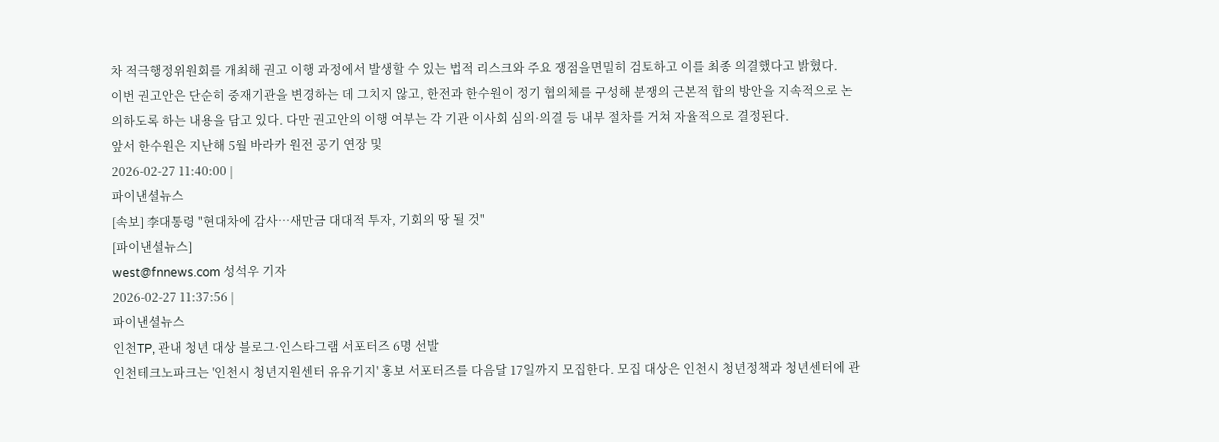차 적극행정위원회를 개최해 권고 이행 과정에서 발생할 수 있는 법적 리스크와 주요 쟁점을면밀히 검토하고 이를 최종 의결했다고 밝혔다.
이번 권고안은 단순히 중재기관을 변경하는 데 그치지 않고, 한전과 한수원이 정기 협의체를 구성해 분쟁의 근본적 합의 방안을 지속적으로 논의하도록 하는 내용을 담고 있다. 다만 권고안의 이행 여부는 각 기관 이사회 심의·의결 등 내부 절차를 거쳐 자율적으로 결정된다.
앞서 한수원은 지난해 5월 바라카 원전 공기 연장 및
2026-02-27 11:40:00 |
파이낸셜뉴스
[속보] 李대통령 "현대차에 감사…새만금 대대적 투자, 기회의 땅 될 것"
[파이낸셜뉴스]
west@fnnews.com 성석우 기자
2026-02-27 11:37:56 |
파이낸셜뉴스
인천TP, 관내 청년 대상 블로그·인스타그램 서포터즈 6명 선발
인천테크노파크는 '인천시 청년지원센터 유유기지' 홍보 서포터즈를 다음달 17일까지 모집한다. 모집 대상은 인천시 청년정책과 청년센터에 관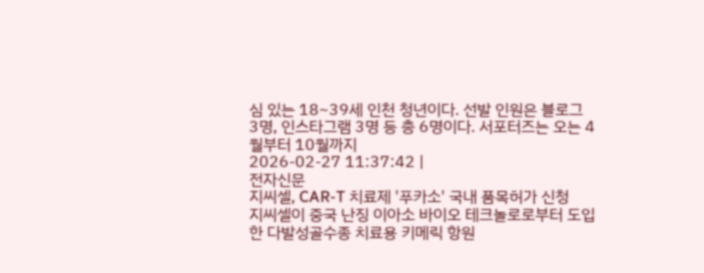심 있는 18~39세 인천 청년이다. 선발 인원은 블로그 3명, 인스타그램 3명 등 총 6명이다. 서포터즈는 오는 4월부터 10월까지
2026-02-27 11:37:42 |
전자신문
지씨셀, CAR-T 치료제 '푸카소' 국내 품목허가 신청
지씨셀이 중국 난징 이아소 바이오 테크놀로로부터 도입한 다발성골수종 치료용 키메릭 항원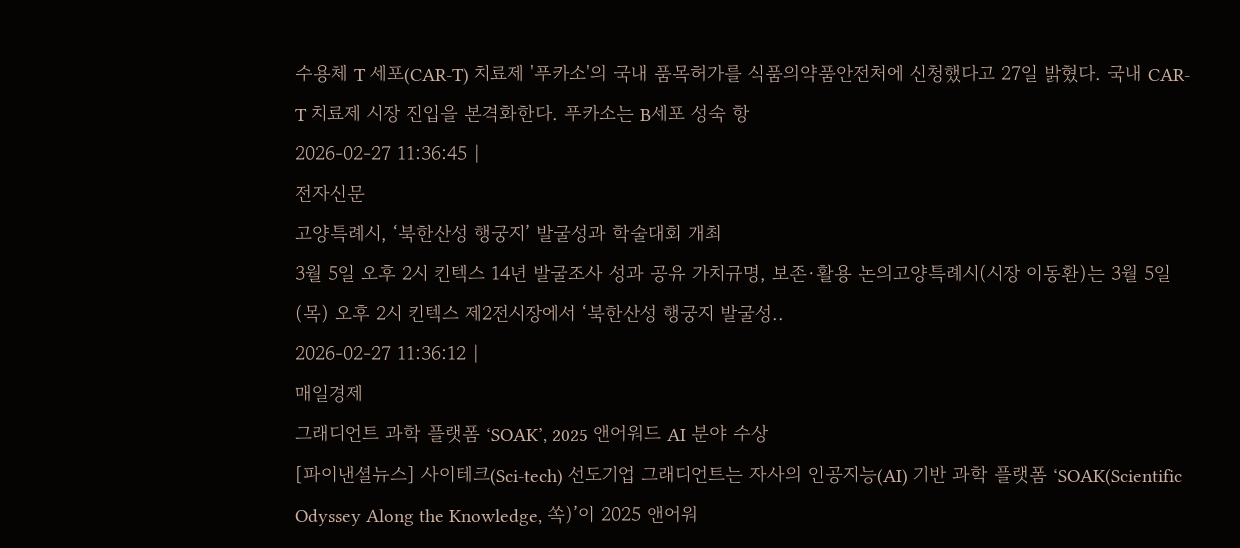수용체 T 세포(CAR-T) 치료제 '푸카소'의 국내 품목허가를 식품의약품안전처에 신청했다고 27일 밝혔다. 국내 CAR-T 치료제 시장 진입을 본격화한다. 푸카소는 B세포 성숙 항
2026-02-27 11:36:45 |
전자신문
고양특례시, ‘북한산성 행궁지’ 발굴성과 학술대회 개최
3월 5일 오후 2시 킨텍스 14년 발굴조사 성과 공유 가치규명, 보존·활용 논의고양특례시(시장 이동환)는 3월 5일(목) 오후 2시 킨텍스 제2전시장에서 ‘북한산성 행궁지 발굴성..
2026-02-27 11:36:12 |
매일경제
그래디언트 과학 플랫폼 ‘SOAK’, 2025 앤어워드 AI 분야 수상
[파이낸셜뉴스] 사이테크(Sci-tech) 선도기업 그래디언트는 자사의 인공지능(AI) 기반 과학 플랫폼 ‘SOAK(Scientific Odyssey Along the Knowledge, 쏙)’이 2025 앤어워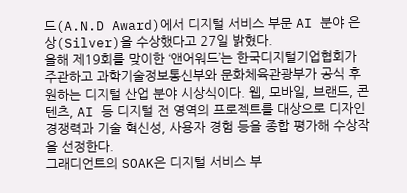드(A.N.D Award)에서 디지털 서비스 부문 AI 분야 은상(Silver)을 수상했다고 27일 밝혔다.
올해 제19회를 맞이한 ‘앤어워드’는 한국디지털기업협회가 주관하고 과학기술정보통신부와 문화체육관광부가 공식 후원하는 디지털 산업 분야 시상식이다. 웹, 모바일, 브랜드, 콘텐츠, AI 등 디지털 전 영역의 프로젝트를 대상으로 디자인 경쟁력과 기술 혁신성, 사용자 경험 등을 종합 평가해 수상작을 선정한다.
그래디언트의 SOAK은 디지털 서비스 부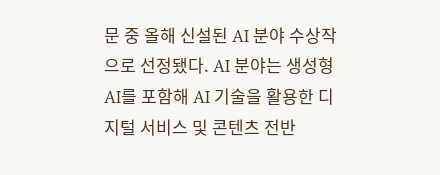문 중 올해 신설된 AI 분야 수상작으로 선정됐다. AI 분야는 생성형 AI를 포함해 AI 기술을 활용한 디지털 서비스 및 콘텐츠 전반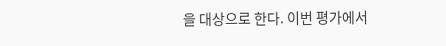을 대상으로 한다. 이번 평가에서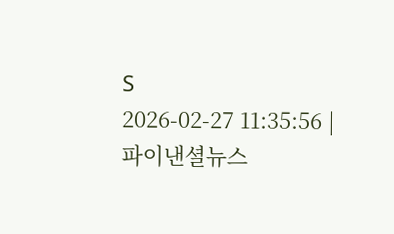S
2026-02-27 11:35:56 |
파이낸셜뉴스